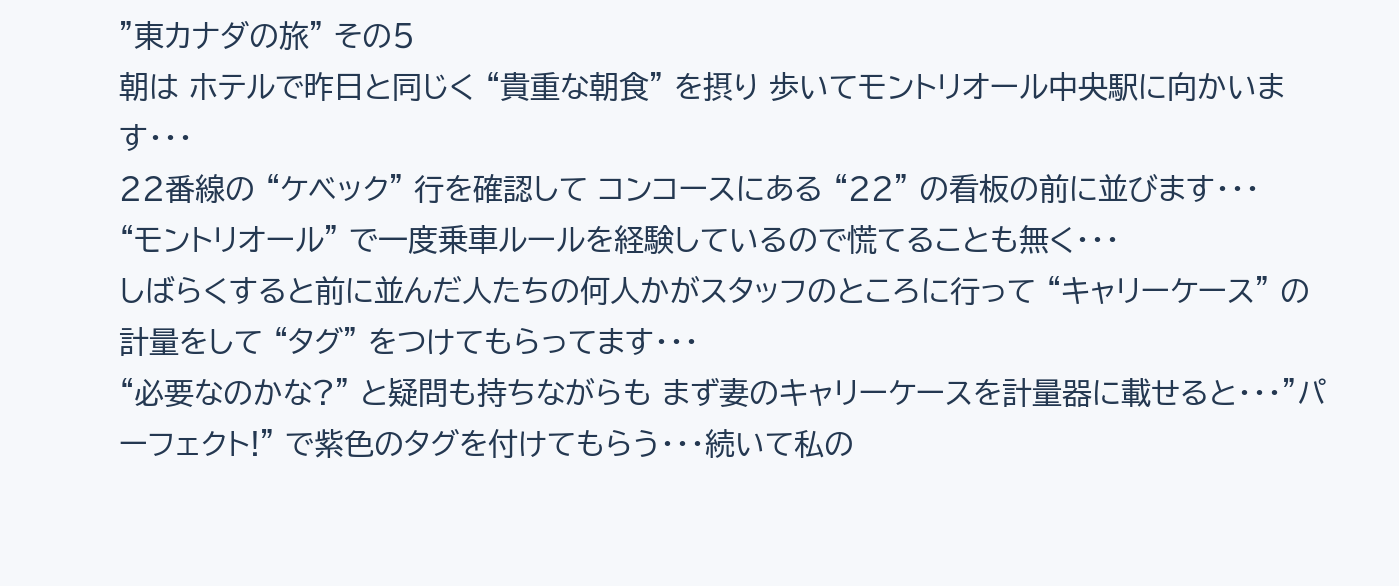”東カナダの旅” その5
朝は ホテルで昨日と同じく “貴重な朝食” を摂り 歩いてモントリオール中央駅に向かいます・・・
22番線の “ケベック” 行を確認して コンコースにある “22” の看板の前に並びます・・・
“モントリオール” で一度乗車ルールを経験しているので慌てることも無く・・・
しばらくすると前に並んだ人たちの何人かがスタッフのところに行って “キャリーケース” の計量をして “タグ” をつけてもらってます・・・
“必要なのかな?” と疑問も持ちながらも まず妻のキャリーケースを計量器に載せると・・・”パーフェクト!” で紫色のタグを付けてもらう・・・続いて私の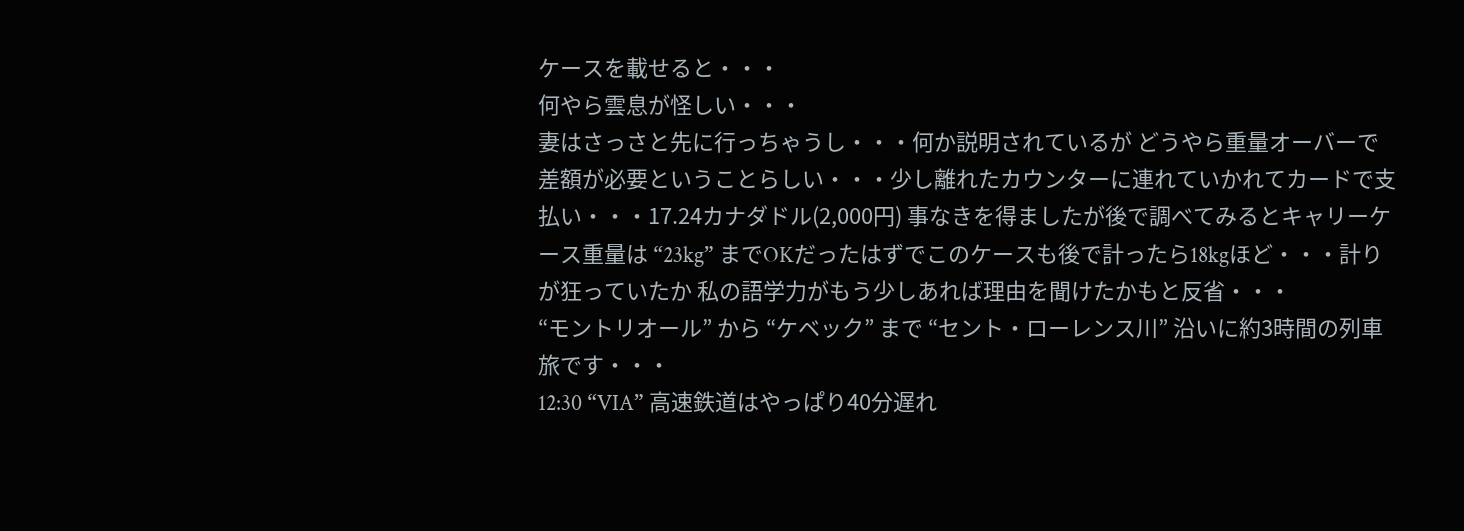ケースを載せると・・・
何やら雲息が怪しい・・・
妻はさっさと先に行っちゃうし・・・何か説明されているが どうやら重量オーバーで差額が必要ということらしい・・・少し離れたカウンターに連れていかれてカードで支払い・・・17.24カナダドル(2,000円) 事なきを得ましたが後で調べてみるとキャリーケース重量は “23kg” までOKだったはずでこのケースも後で計ったら18kgほど・・・計りが狂っていたか 私の語学力がもう少しあれば理由を聞けたかもと反省・・・
“モントリオール” から “ケベック” まで “セント・ローレンス川” 沿いに約3時間の列車旅です・・・
12:30 “VIA” 高速鉄道はやっぱり40分遅れ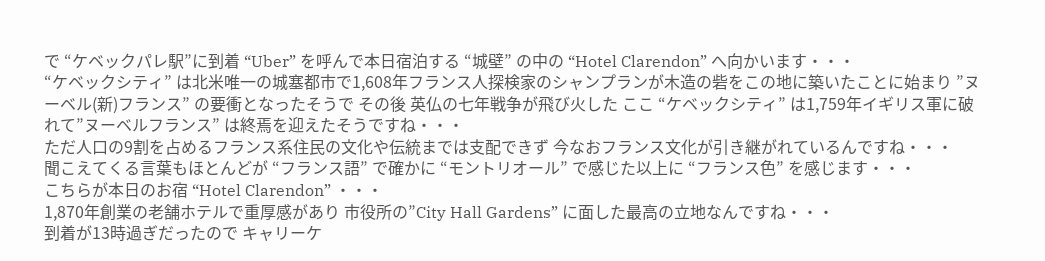で “ケベックパレ駅”に到着 “Uber” を呼んで本日宿泊する “城壁” の中の “Hotel Clarendon” へ向かいます・・・
“ケベックシティ” は北米唯一の城塞都市で1,608年フランス人探検家のシャンプランが木造の砦をこの地に築いたことに始まり ”ヌーベル(新)フランス” の要衝となったそうで その後 英仏の七年戦争が飛び火した ここ “ケベックシティ” は1,759年イギリス軍に破れて”ヌーベルフランス” は終焉を迎えたそうですね・・・
ただ人口の9割を占めるフランス系住民の文化や伝統までは支配できず 今なおフランス文化が引き継がれているんですね・・・
聞こえてくる言葉もほとんどが “フランス語” で確かに “モントリオール” で感じた以上に “フランス色” を感じます・・・
こちらが本日のお宿 “Hotel Clarendon” ・・・
1,870年創業の老舗ホテルで重厚感があり 市役所の”City Hall Gardens” に面した最高の立地なんですね・・・
到着が13時過ぎだったので キャリーケ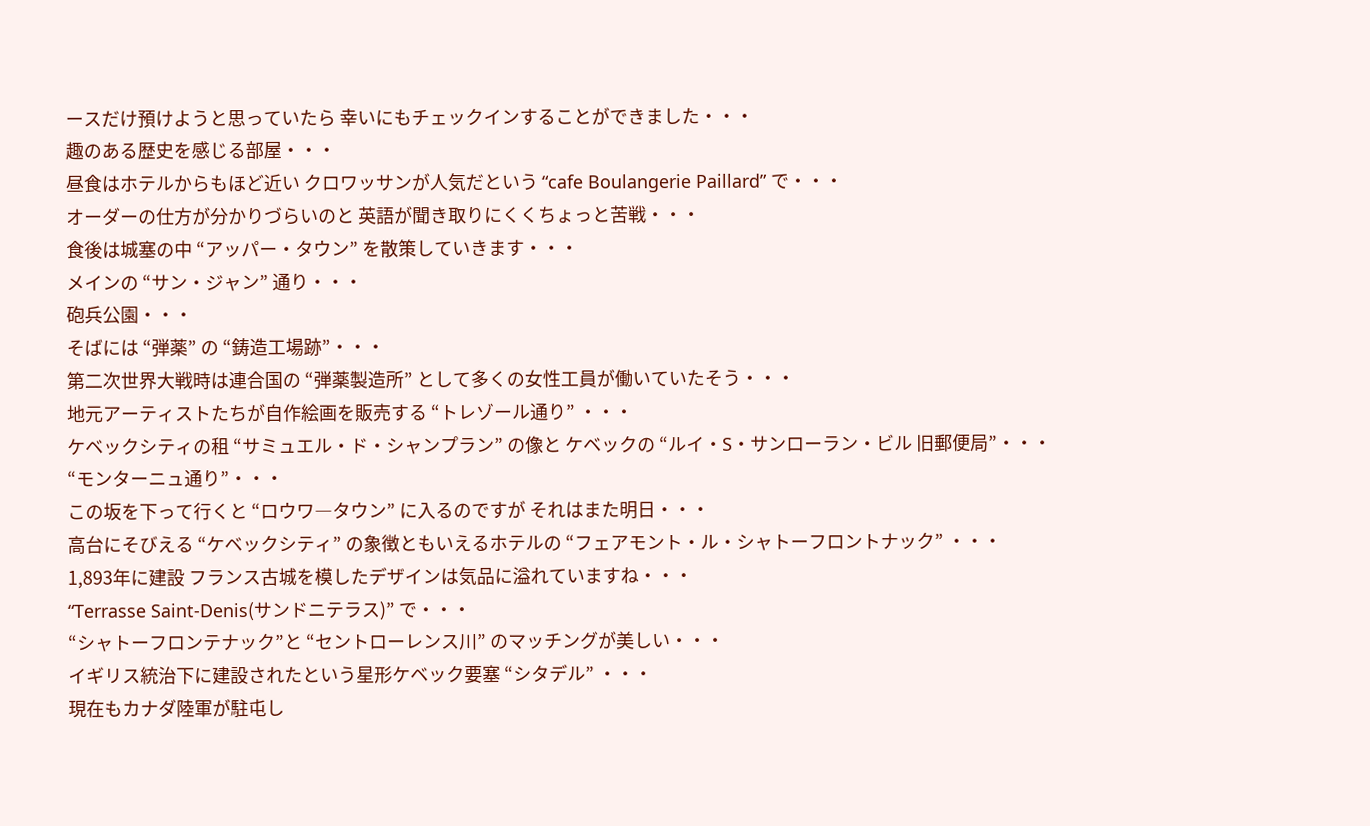ースだけ預けようと思っていたら 幸いにもチェックインすることができました・・・
趣のある歴史を感じる部屋・・・
昼食はホテルからもほど近い クロワッサンが人気だという “cafe Boulangerie Paillard” で・・・
オーダーの仕方が分かりづらいのと 英語が聞き取りにくくちょっと苦戦・・・
食後は城塞の中 “アッパー・タウン” を散策していきます・・・
メインの “サン・ジャン” 通り・・・
砲兵公園・・・
そばには “弾薬” の “鋳造工場跡”・・・
第二次世界大戦時は連合国の “弾薬製造所” として多くの女性工員が働いていたそう・・・
地元アーティストたちが自作絵画を販売する “トレゾール通り” ・・・
ケベックシティの租 “サミュエル・ド・シャンプラン” の像と ケベックの “ルイ・S・サンローラン・ビル 旧郵便局”・・・
“モンターニュ通り”・・・
この坂を下って行くと “ロウワ―タウン” に入るのですが それはまた明日・・・
高台にそびえる “ケベックシティ” の象徴ともいえるホテルの “フェアモント・ル・シャトーフロントナック” ・・・
1,893年に建設 フランス古城を模したデザインは気品に溢れていますね・・・
“Terrasse Saint-Denis(サンドニテラス)” で・・・
“シャトーフロンテナック”と “セントローレンス川” のマッチングが美しい・・・
イギリス統治下に建設されたという星形ケベック要塞 “シタデル” ・・・
現在もカナダ陸軍が駐屯し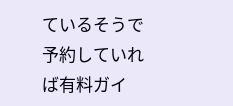ているそうで 予約していれば有料ガイ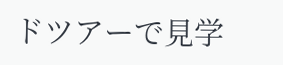ドツアーで見学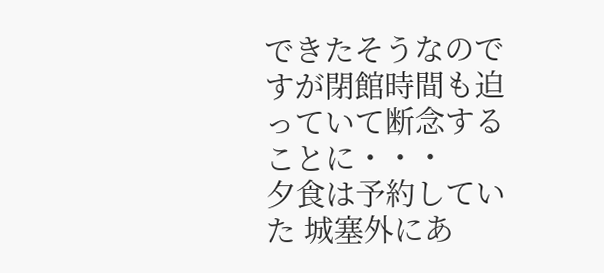できたそうなのですが閉館時間も迫っていて断念することに・・・
夕食は予約していた 城塞外にあ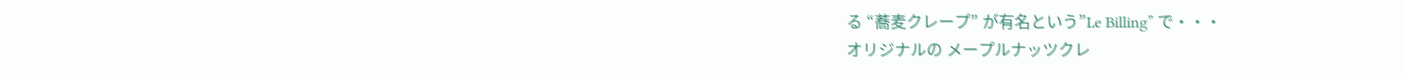る “蕎麦クレープ” が有名という”Le Billing” で・・・
オリジナルの メープルナッツクレ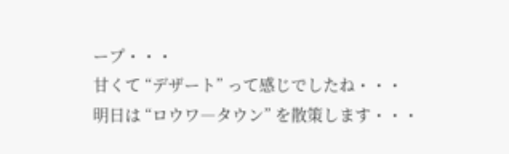ープ・・・
甘くて “デザート” って感じでしたね・・・
明日は “ロウワ―タウン” を散策します・・・